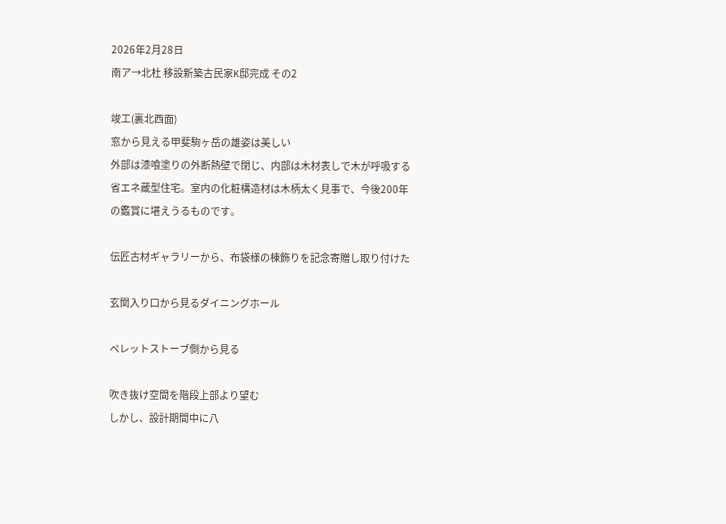2026年2月28日
南ア→北杜 移設新築古民家K邸完成 その2

竣工(裏北西面)
窓から見える甲斐駒ヶ岳の雄姿は美しい
外部は漆喰塗りの外断熱壁で閉じ、内部は木材表しで木が呼吸する省エネ蔵型住宅。室内の化粧構造材は木柄太く見事で、今後200年の鑑賞に堪えうるものです。

伝匠古材ギャラリーから、布袋様の棟飾りを記念寄贈し取り付けた

玄関入り口から見るダイニングホール

ペレットストーブ側から見る

吹き抜け空間を階段上部より望む
しかし、設計期間中に八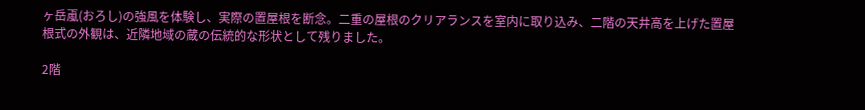ヶ岳颪(おろし)の強風を体験し、実際の置屋根を断念。二重の屋根のクリアランスを室内に取り込み、二階の天井高を上げた置屋根式の外観は、近隣地域の蔵の伝統的な形状として残りました。

2階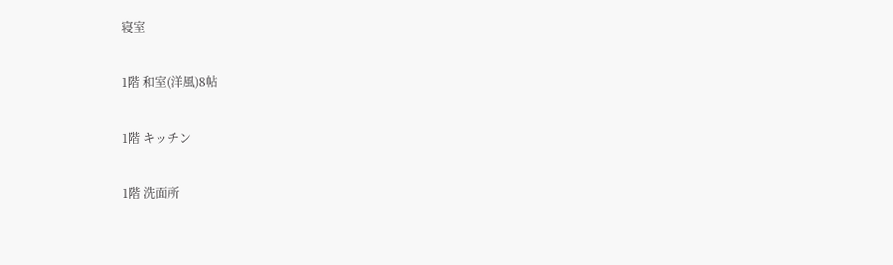寝室

1階 和室(洋風)8帖

1階 キッチン

1階 洗面所